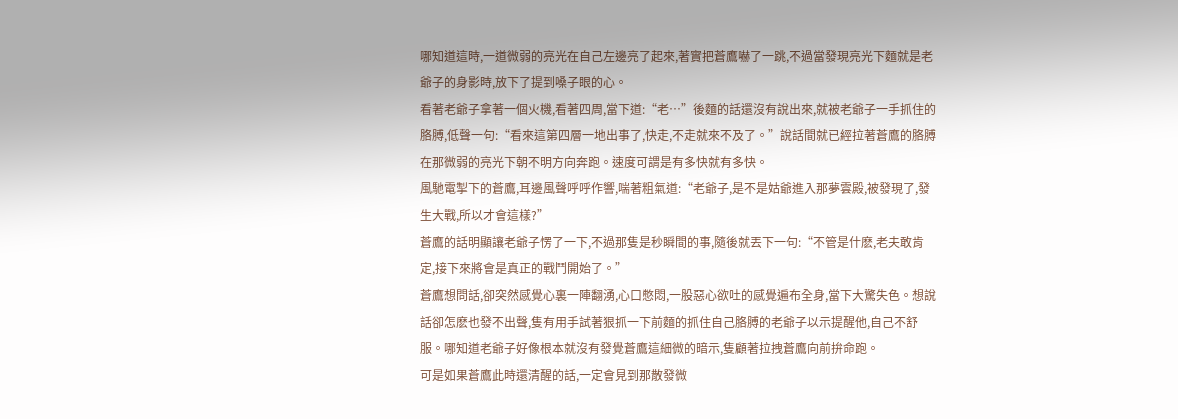哪知道這時,一道微弱的亮光在自己左邊亮了起來,著實把蒼鷹嚇了一跳,不過當發現亮光下麵就是老爺子的身影時,放下了提到嗓子眼的心。
看著老爺子拿著一個火機,看著四周,當下道:“老…”後麵的話還沒有說出來,就被老爺子一手抓住的胳膊,低聲一句:“看來這第四層一地出事了,快走,不走就來不及了。”說話間就已經拉著蒼鷹的胳膊在那微弱的亮光下朝不明方向奔跑。速度可謂是有多快就有多快。
風馳電掣下的蒼鷹,耳邊風聲呼呼作響,喘著粗氣道:“老爺子,是不是姑爺進入那夢雲殿,被發現了,發生大戰,所以才會這樣?”
蒼鷹的話明顯讓老爺子愣了一下,不過那隻是秒瞬間的事,隨後就丟下一句:“不管是什麽,老夫敢肯定,接下來將會是真正的戰鬥開始了。”
蒼鷹想問話,卻突然感覺心裏一陣翻湧,心口憋悶,一股惡心欲吐的感覺遍布全身,當下大驚失色。想說話卻怎麽也發不出聲,隻有用手試著狠抓一下前麵的抓住自己胳膊的老爺子以示提醒他,自己不舒服。哪知道老爺子好像根本就沒有發覺蒼鷹這細微的暗示,隻顧著拉拽蒼鷹向前拚命跑。
可是如果蒼鷹此時還清醒的話,一定會見到那散發微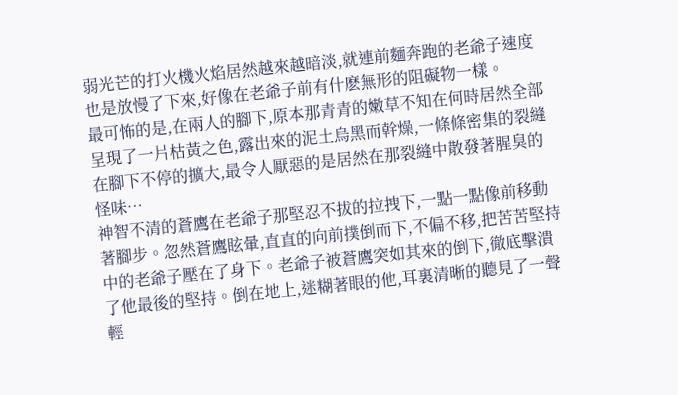弱光芒的打火機火焰居然越來越暗淡,就連前麵奔跑的老爺子速度也是放慢了下來,好像在老爺子前有什麽無形的阻礙物一樣。
最可怖的是,在兩人的腳下,原本那青青的嫩草不知在何時居然全部呈現了一片枯黃之色,露出來的泥土烏黑而幹燥,一條條密集的裂縫在腳下不停的擴大,最令人厭惡的是居然在那裂縫中散發著腥臭的怪味…
神智不清的蒼鷹在老爺子那堅忍不拔的拉拽下,一點一點像前移動著腳步。忽然蒼鷹眩暈,直直的向前撲倒而下,不偏不移,把苦苦堅持中的老爺子壓在了身下。老爺子被蒼鷹突如其來的倒下,徹底擊潰了他最後的堅持。倒在地上,迷糊著眼的他,耳裏清晰的聽見了一聲輕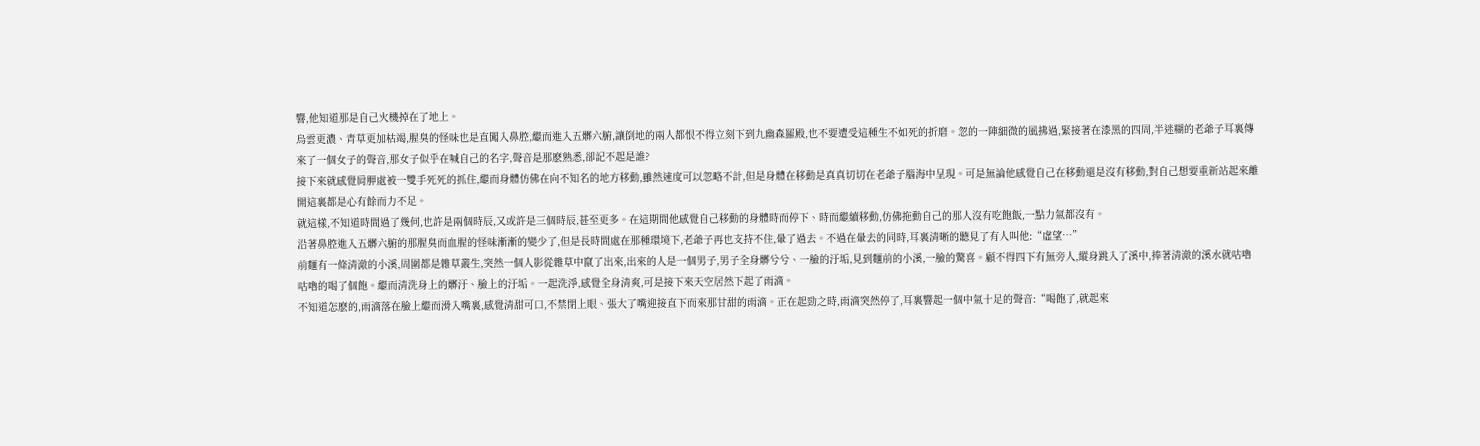響,他知道那是自己火機掉在了地上。
烏雲更濃、青草更加枯竭,腥臭的怪味也是直闖入鼻腔,繼而進入五髒六腑,讓倒地的兩人都恨不得立刻下到九幽森羅殿,也不要遭受這種生不如死的折磨。忽的一陣細微的風拂過,緊接著在漆黑的四周,半迷糊的老爺子耳裏傳來了一個女子的聲音,那女子似乎在喊自己的名字,聲音是那麽熟悉,卻記不起是誰?
接下來就感覺肩胛處被一雙手死死的抓住,繼而身體仿佛在向不知名的地方移動,雖然速度可以忽略不計,但是身體在移動是真真切切在老爺子腦海中呈現。可是無論他感覺自己在移動還是沒有移動,對自己想要重新站起來離開這裏都是心有餘而力不足。
就這樣,不知道時間過了幾何,也許是兩個時辰,又或許是三個時辰,甚至更多。在這期間他感覺自己移動的身體時而停下、時而繼續移動,仿佛拖動自己的那人沒有吃飽飯,一點力氣都沒有。
沿著鼻腔進入五髒六腑的那腥臭而血腥的怪味漸漸的變少了,但是長時間處在那種環境下,老爺子再也支持不住,暈了過去。不過在暈去的同時,耳裏清晰的聽見了有人叫他:“虛望…”
前麵有一條清澈的小溪,周圍都是雜草叢生,突然一個人影從雜草中竄了出來,出來的人是一個男子,男子全身髒兮兮、一臉的汙垢,見到麵前的小溪,一臉的驚喜。顧不得四下有無旁人,縱身跳入了溪中,捧著清澈的溪水就咕嚕咕嚕的喝了個飽。繼而清洗身上的髒汙、臉上的汙垢。一起洗淨,感覺全身清爽,可是接下來天空居然下起了雨滴。
不知道怎麽的,雨滴落在臉上繼而滑入嘴裏,感覺清甜可口,不禁閉上眼、張大了嘴迎接直下而來那甘甜的雨滴。正在起勁之時,雨滴突然停了,耳裏響起一個中氣十足的聲音:“喝飽了,就起來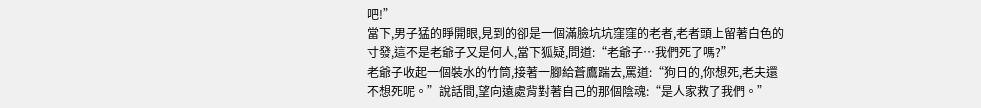吧!”
當下,男子猛的睜開眼,見到的卻是一個滿臉坑坑窪窪的老者,老者頭上留著白色的寸發,這不是老爺子又是何人,當下狐疑,問道:“老爺子…我們死了嗎?”
老爺子收起一個裝水的竹筒,接著一腳給蒼鷹踹去,罵道:“狗日的,你想死,老夫還不想死呢。”說話間,望向遠處背對著自己的那個陰魂:“是人家救了我們。”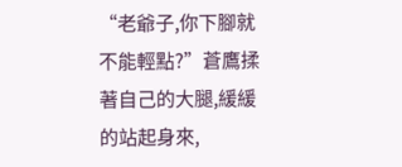“老爺子,你下腳就不能輕點?”蒼鷹揉著自己的大腿,緩緩的站起身來,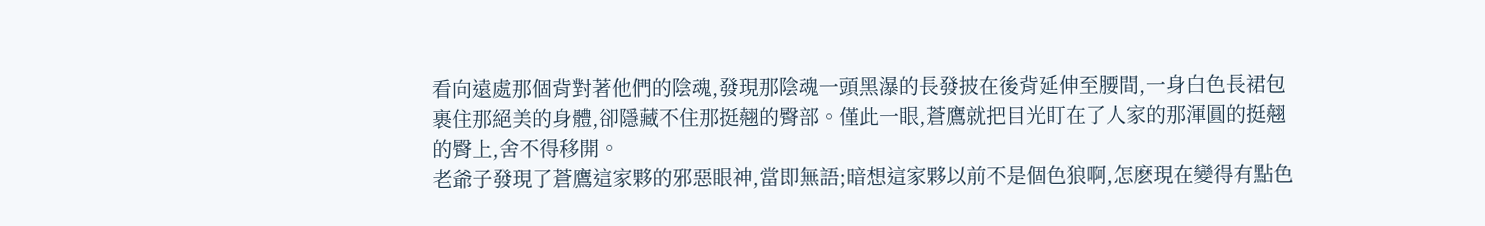看向遠處那個背對著他們的陰魂,發現那陰魂一頭黑瀑的長發披在後背延伸至腰間,一身白色長裙包裹住那絕美的身體,卻隱藏不住那挺翹的臀部。僅此一眼,蒼鷹就把目光盯在了人家的那渾圓的挺翹的臀上,舍不得移開。
老爺子發現了蒼鷹這家夥的邪惡眼神,當即無語;暗想這家夥以前不是個色狼啊,怎麽現在變得有點色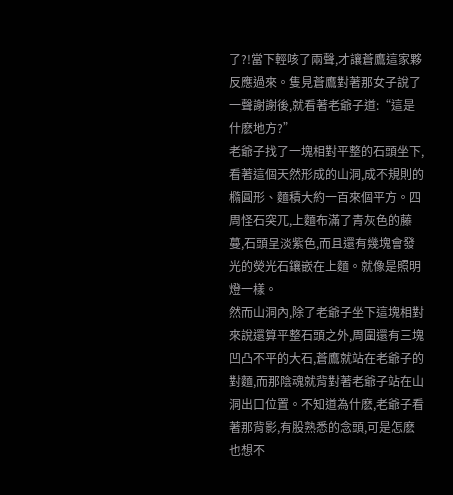了?!當下輕咳了兩聲,才讓蒼鷹這家夥反應過來。隻見蒼鷹對著那女子說了一聲謝謝後,就看著老爺子道:“這是什麽地方?”
老爺子找了一塊相對平整的石頭坐下,看著這個天然形成的山洞,成不規則的橢圓形、麵積大約一百來個平方。四周怪石突兀,上麵布滿了青灰色的藤蔓,石頭呈淡紫色,而且還有幾塊會發光的熒光石鑲嵌在上麵。就像是照明燈一樣。
然而山洞內,除了老爺子坐下這塊相對來說還算平整石頭之外,周圍還有三塊凹凸不平的大石,蒼鷹就站在老爺子的對麵,而那陰魂就背對著老爺子站在山洞出口位置。不知道為什麽,老爺子看著那背影,有股熟悉的念頭,可是怎麽也想不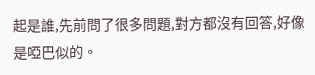起是誰,先前問了很多問題,對方都沒有回答,好像是啞巴似的。